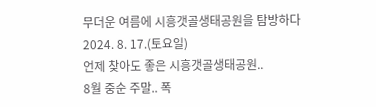무더운 여름에 시흥갯골생태공원을 탐방하다
2024. 8. 17.(토요일)
언제 찾아도 좋은 시흥갯골생태공원..
8월 중순 주말.. 폭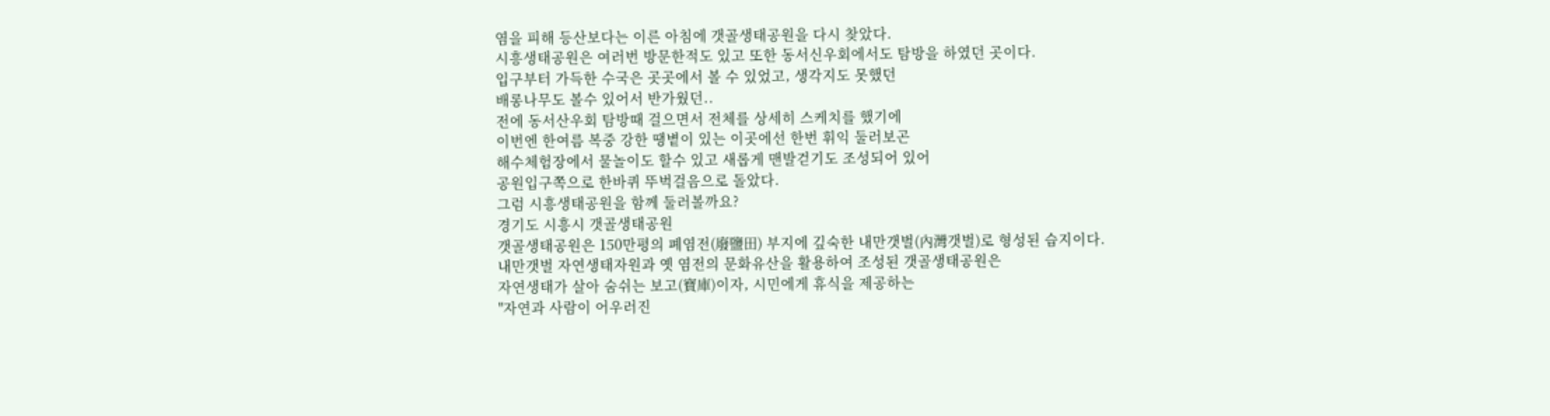염을 피해 등산보다는 이른 아침에 갯골생태공원을 다시 찾았다.
시흥생태공원은 여러번 방문한적도 있고 또한 동서신우회에서도 탐방을 하였던 곳이다.
입구부터 가득한 수국은 곳곳에서 볼 수 있었고, 생각지도 못했던
배롱나무도 볼수 있어서 반가웠던..
전에 동서산우회 탐방때 걸으면서 전체를 상세히 스케치를 했기에
이번엔 한여름 복중 강한 땡볕이 있는 이곳에선 한번 휘익 둘러보곤
해수체험장에서 물놀이도 할수 있고 새롭게 맨발걷기도 조성되어 있어
공원입구쪽으로 한바퀴 뚜벅걸음으로 돌았다.
그럼 시흥생태공원을 함께 둘러볼까요?
경기도 시흥시 갯골생태공원
갯골생태공원은 150만평의 폐염전(廢鹽田) 부지에 깊숙한 내만갯벌(內灣갯벌)로 형성된 습지이다.
내만갯벌 자연생태자원과 옛 염전의 문화유산을 활용하여 조성된 갯골생태공원은
자연생태가 살아 숨쉬는 보고(寶庫)이자, 시민에게 휴식을 제공하는
"자연과 사람이 어우러진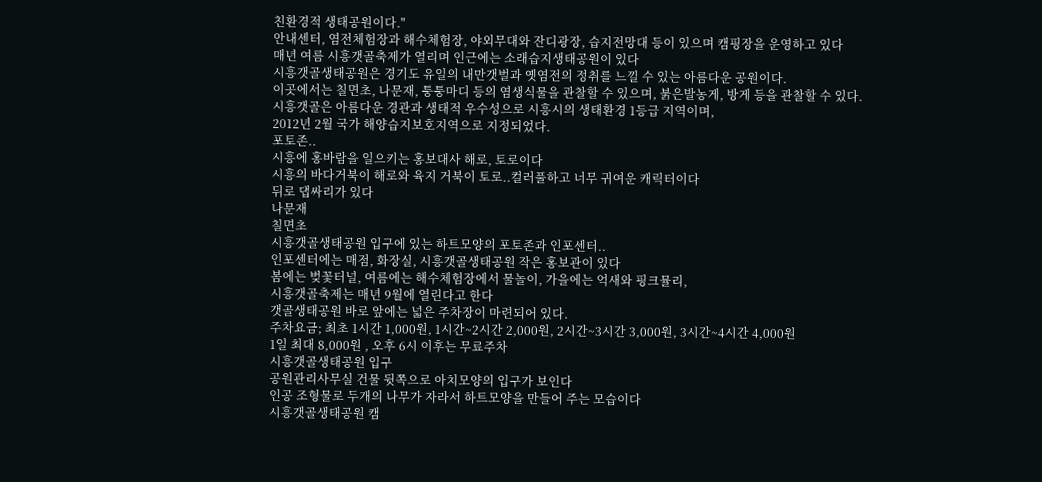친환경적 생태공원이다."
안내센터, 염전체험장과 해수체험장, 야외무대와 잔디광장, 습지전망대 등이 있으며 캠핑장을 운영하고 있다
매년 여름 시흥갯골축제가 열리며 인근에는 소래습지생태공원이 있다
시흥갯골생태공원은 경기도 유일의 내만갯벌과 옛염전의 정취를 느낄 수 있는 아름다운 공원이다.
이곳에서는 칠면초, 나문재, 퉁퉁마디 등의 염생식물을 관찰할 수 있으며, 붉은발농게, 방게 등을 관찰할 수 있다.
시흥갯골은 아름다운 경관과 생태적 우수성으로 시흥시의 생태환경 1등급 지역이며,
2012년 2월 국가 해양습지보호지역으로 지정되었다.
포토존..
시흥에 홍바람을 일으키는 홍보대사 해로, 토로이다
시흥의 바다거북이 해로와 육지 거북이 토로..컬러풀하고 너무 귀여운 캐릭터이다
뒤로 댑싸리가 있다
나문재
칠면초
시흥갯골생태공원 입구에 있는 하트모양의 포토존과 인포센터..
인포센터에는 매점, 화장실, 시흥갯골생태공원 작은 홍보관이 있다
봄에는 벚꽃터널, 여름에는 해수체험장에서 물놀이, 가을에는 억새와 핑크뮬리,
시흥갯골축제는 매년 9월에 열린다고 한다
갯골생태공원 바로 앞에는 넓은 주차장이 마련되어 있다.
주차요금; 최초 1시간 1,000원, 1시간~2시간 2,000원, 2시간~3시간 3,000원, 3시간~4시간 4,000원
1일 최대 8,000원 , 오후 6시 이후는 무료주차
시흥갯골생태공원 입구
공원관리사무실 건물 뒷쪽으로 아치모양의 입구가 보인다
인공 조형물로 두개의 나무가 자라서 하트모양을 만들어 주는 모습이다
시흥갯골생태공원 캠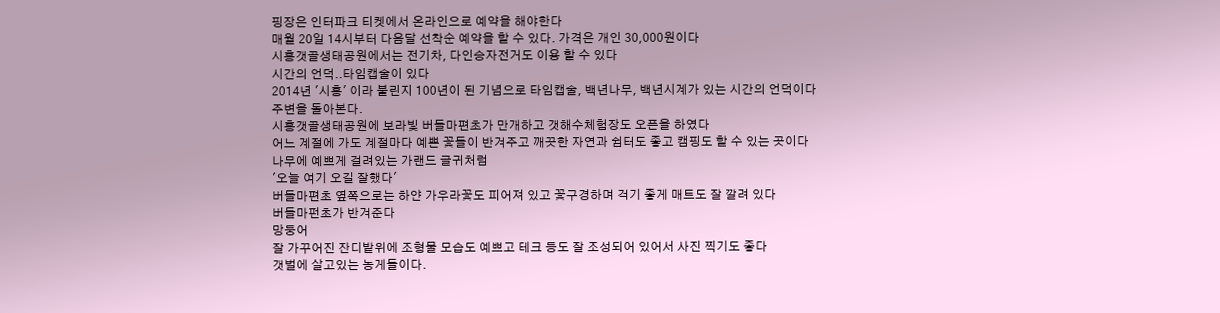핑장은 인터파크 티켓에서 온라인으로 예약을 해야한다
매월 20일 14시부터 다음달 선착순 예약을 할 수 있다. 가격은 개인 30,000원이다
시흥갯골생태공원에서는 전기차, 다인승자전거도 이용 할 수 있다
시간의 언덕..타임캡술이 있다
2014년 '시흥' 이라 불린지 100년이 된 기념으로 타임캡술, 백년나무, 백년시계가 있는 시간의 언덕이다
주변을 돌아본다.
시흥갯골생태공원에 보라빛 버들마편초가 만개하고 갯해수체험장도 오픈을 하였다
어느 계절에 가도 계절마다 예쁜 꽃들이 반겨주고 깨끗한 자연과 쉼터도 좋고 캠핑도 할 수 있는 곳이다
나무에 예쁘게 걸려있는 가랜드 글귀처럼
'오늘 여기 오길 잘했다'
버들마편초 옆쪽으로는 하얀 가우라꽃도 피어져 있고 꽃구경하며 걱기 좋게 매트도 잘 깔려 있다
버들마펀초가 반겨준다
망둥어
잘 가꾸어진 잔디밭위에 조형물 모습도 예쁘고 테크 등도 잘 조성되어 있어서 사진 찍기도 좋다
갯벌에 살고있는 농게들이다.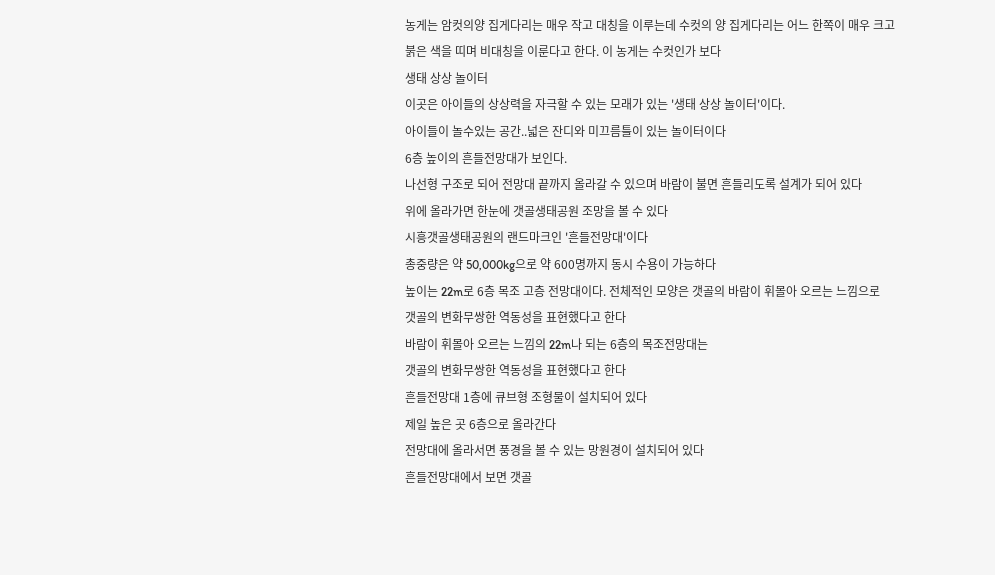농게는 암컷의양 집게다리는 매우 작고 대칭을 이루는데 수컷의 양 집게다리는 어느 한쪽이 매우 크고
붉은 색을 띠며 비대칭을 이룬다고 한다. 이 농게는 수컷인가 보다
생태 상상 놀이터
이곳은 아이들의 상상력을 자극할 수 있는 모래가 있는 '생태 상상 놀이터'이다.
아이들이 놀수있는 공간..넓은 잔디와 미끄름틀이 있는 놀이터이다
6층 높이의 흔들전망대가 보인다.
나선형 구조로 되어 전망대 끝까지 올라갈 수 있으며 바람이 불면 흔들리도록 설계가 되어 있다
위에 올라가면 한눈에 갯골생태공원 조망을 볼 수 있다
시흥갯골생태공원의 랜드마크인 '흔들전망대'이다
총중량은 약 50,000kg으로 약 600명까지 동시 수용이 가능하다
높이는 22m로 6층 목조 고층 전망대이다. 전체적인 모양은 갯골의 바람이 휘몰아 오르는 느낌으로
갯골의 변화무쌍한 역동성을 표현했다고 한다
바람이 휘몰아 오르는 느낌의 22m나 되는 6층의 목조전망대는
갯골의 변화무쌍한 역동성을 표현했다고 한다
흔들전망대 1층에 큐브형 조형물이 설치되어 있다
제일 높은 곳 6층으로 올라간다
전망대에 올라서면 풍경을 볼 수 있는 망원경이 설치되어 있다
흔들전망대에서 보면 갯골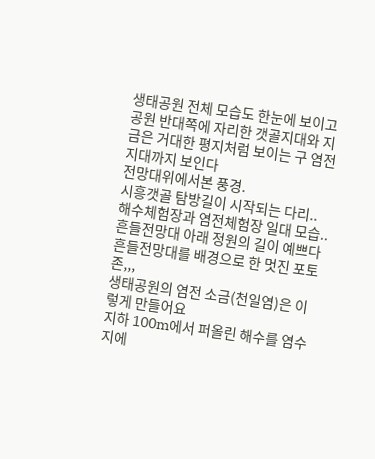생태공원 전체 모습도 한눈에 보이고
공원 반대쪽에 자리한 갯골지대와 지금은 거대한 평지처럼 보이는 구 염전지대까지 보인다
전망대위에서본 풍경.
시흥갯골 탐방길이 시작되는 다리..
해수체험장과 염전체험장 일대 모습..
흔들전망대 아래 정원의 길이 예쁘다
흔들전망대를 배경으로 한 멋진 포토존,,,
생태공원의 염전 소금(천일염)은 이렇게 만들어요
지하 100m에서 퍼올린 해수를 염수지에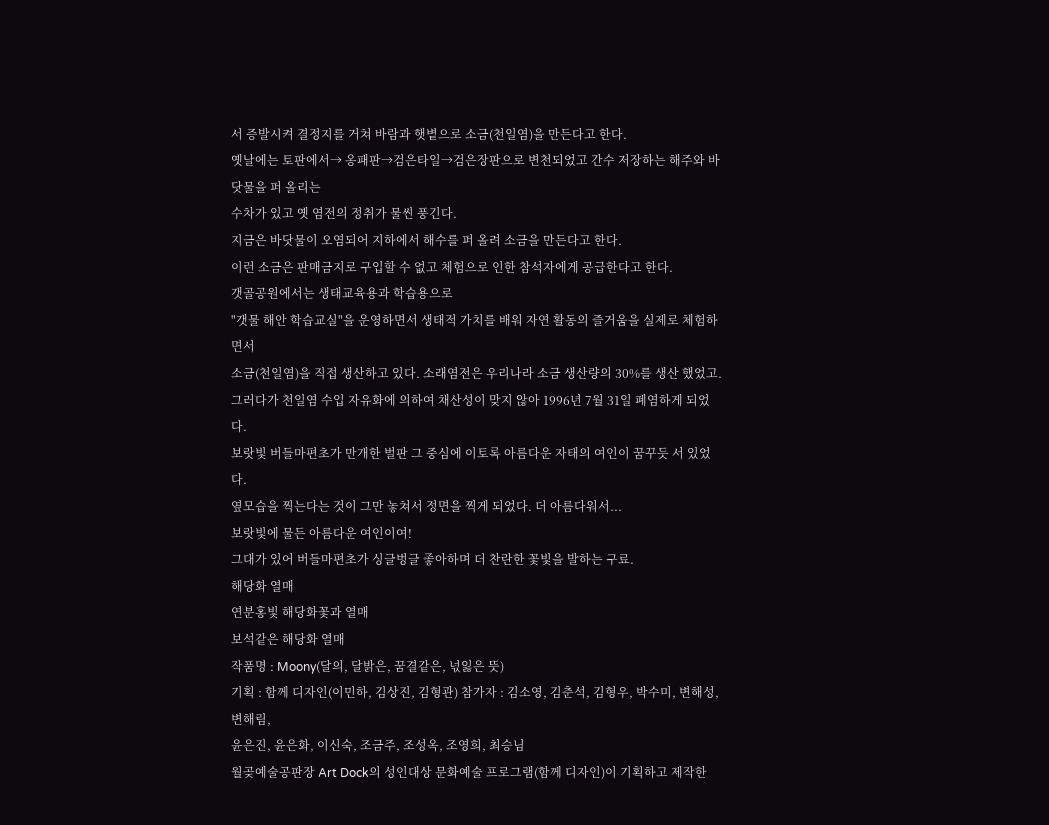서 증발시켜 결정지를 거쳐 바람과 햇볕으로 소금(천일염)을 만든다고 한다.
옛날에는 토판에서→ 옹패판→검은타일→검은장판으로 변천되었고 간수 저장하는 해주와 바닷물을 퍼 올리는
수차가 있고 옛 염전의 정취가 물씬 풍긴다.
지금은 바닷물이 오염되어 지하에서 해수를 퍼 올려 소금을 만든다고 한다.
이런 소금은 판매금지로 구입할 수 없고 체험으로 인한 참석자에게 공급한다고 한다.
갯골공원에서는 생태교육용과 학습용으로
"갯물 해안 학습교실"을 운영하면서 생태적 가치를 배워 자연 활동의 즐거움을 실제로 체험하면서
소금(천일염)을 직접 생산하고 있다. 소래염전은 우리나라 소금 생산량의 30%를 생산 했었고.
그러다가 천일염 수입 자유화에 의하여 채산성이 맞지 않아 1996년 7월 31일 폐염하게 되었다.
보랏빛 버들마편초가 만개한 벌판 그 중심에 이토록 아름다운 자태의 여인이 꿈꾸듯 서 있었다.
옆모습을 찍는다는 것이 그만 놓쳐서 정면을 찍게 되었다. 더 아름다워서...
보랏빛에 물든 아름다운 여인이여!
그대가 있어 버들마편초가 싱글벙글 좋아하며 더 찬란한 꽃빛을 발하는 구료.
해당화 열매
연분홍빛 해당화꽃과 열매
보석같은 해당화 열매
작품명 : Moony(달의, 달밝은, 꿈결같은, 넋잃은 뜻)
기획 : 함께 디자인(이민하, 김상진, 김형관) 참가자 : 김소영, 김춘석, 김형우, 박수미, 변해성, 변해림,
윤은진, 윤은화, 이신숙, 조금주, 조성옥, 조영희, 최승님
월곶예술공판장 Art Dock의 성인대상 문화예술 프로그램(함께 디자인)이 기획하고 제작한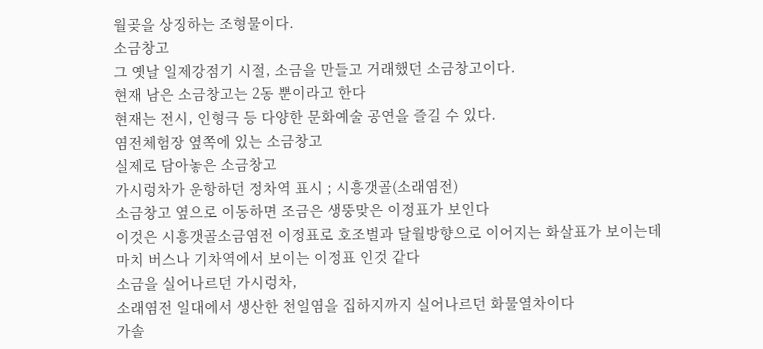월곶을 상징하는 조형물이다.
소금창고
그 옛날 일제강점기 시절, 소금을 만들고 거래했던 소금창고이다.
현재 남은 소금창고는 2동 뿐이라고 한다
현재는 전시, 인형극 등 다양한 문화예술 공연을 즐길 수 있다.
염전체험장 옆쪽에 있는 소금창고
실제로 담아놓은 소금창고
가시렁차가 운항하던 정차역 표시 ; 시흥갯골(소래염전)
소금창고 옆으로 이동하면 조금은 생뚱맞은 이정표가 보인다
이것은 시흥갯골소금염전 이정표로 호조벌과 달월방향으로 이어지는 화살표가 보이는데
마치 버스나 기차역에서 보이는 이정표 인것 같다
소금을 실어나르던 가시렁차,
소래염전 일대에서 생산한 천일염을 집하지까지 실어나르던 화물열차이다
가솔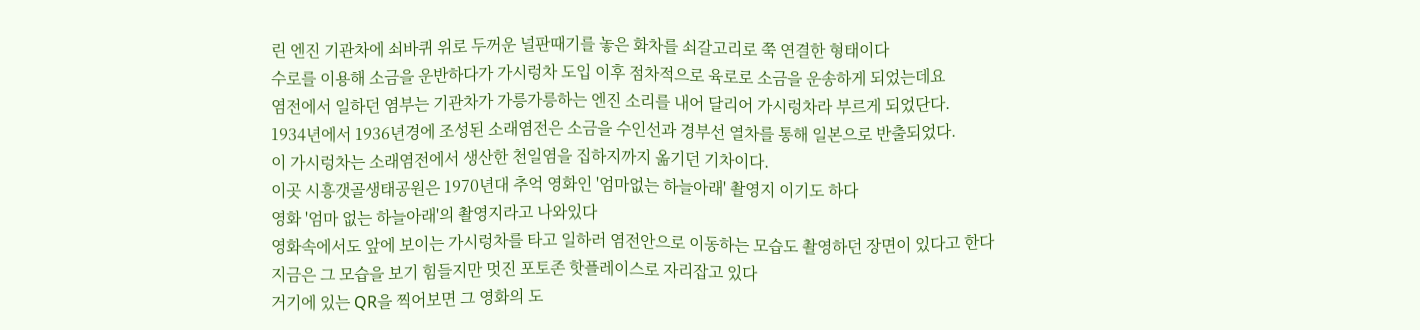린 엔진 기관차에 쇠바퀴 위로 두꺼운 널판때기를 놓은 화차를 쇠갈고리로 쭉 연결한 형태이다
수로를 이용해 소금을 운반하다가 가시렁차 도입 이후 점차적으로 육로로 소금을 운송하게 되었는데요
염전에서 일하던 염부는 기관차가 가릉가릉하는 엔진 소리를 내어 달리어 가시렁차라 부르게 되었단다.
1934년에서 1936년경에 조성된 소래염전은 소금을 수인선과 경부선 열차를 통해 일본으로 반출되었다.
이 가시렁차는 소래염전에서 생산한 천일염을 집하지까지 옮기던 기차이다.
이곳 시흥갯골생태공원은 1970년대 추억 영화인 '엄마없는 하늘아래' 촬영지 이기도 하다
영화 '엄마 없는 하늘아래'의 촬영지라고 나와있다
영화속에서도 앞에 보이는 가시렁차를 타고 일하러 염전안으로 이동하는 모습도 촬영하던 장면이 있다고 한다
지금은 그 모습을 보기 힘들지만 멋진 포토존 핫플레이스로 자리잡고 있다
거기에 있는 QR을 찍어보면 그 영화의 도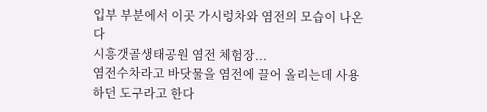입부 부분에서 이곳 가시렁차와 염전의 모습이 나온다
시흥갯골생태공원 염전 체험장...
염전수차라고 바닷물을 염전에 끌어 올리는데 사용하던 도구라고 한다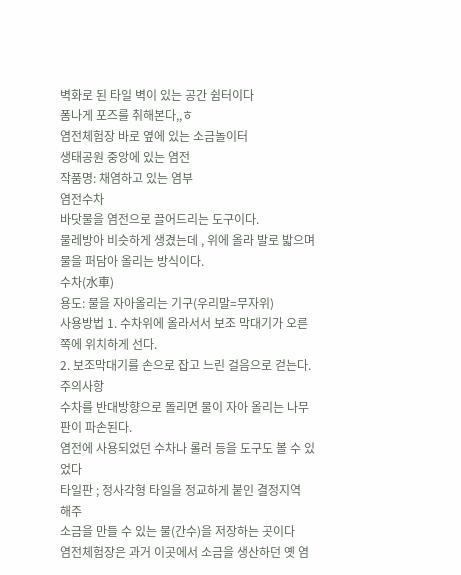벽화로 된 타일 벽이 있는 공간 쉼터이다
폼나게 포즈를 취해본다,,ㅎ
염전체험장 바로 옆에 있는 소금놀이터
생태공원 중앙에 있는 염전
작품명: 채염하고 있는 염부
염전수차
바닷물을 염전으로 끌어드리는 도구이다.
물레방아 비슷하게 생겼는데 , 위에 올라 발로 밟으며 물을 퍼담아 올리는 방식이다.
수차(水車)
용도: 물을 자아올리는 기구(우리말=무자위)
사용방법 1. 수차위에 올라서서 보조 막대기가 오른쪽에 위치하게 선다.
2. 보조막대기를 손으로 잡고 느린 걸음으로 걷는다.
주의사항
수차를 반대방향으로 돌리면 물이 자아 올리는 나무판이 파손된다.
염전에 사용되었던 수차나 롤러 등을 도구도 볼 수 있었다
타일판 ; 정사각형 타일을 정교하게 붙인 결정지역
해주
소금을 만들 수 있는 물(간수)을 저장하는 곳이다
염전체험장은 과거 이곳에서 소금을 생산하던 옛 염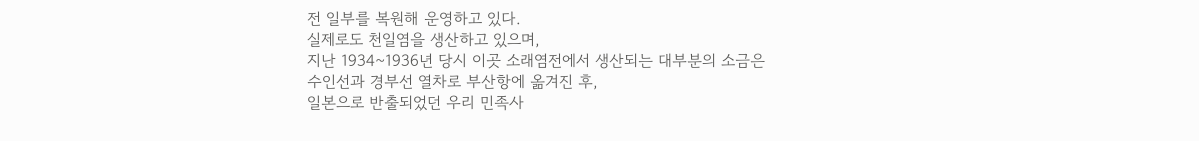전 일부를 복원해 운영하고 있다.
실제로도 천일염을 생산하고 있으며,
지난 1934~1936년 당시 이곳 소래염전에서 생산되는 대부분의 소금은
수인선과 경부선 열차로 부산항에 옮겨진 후,
일본으로 반출되었던 우리 민족사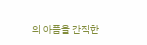의 아픔을 간직한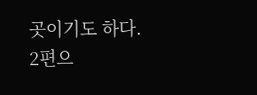곳이기도 하다.
2편으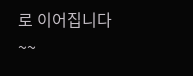로 이어집니다 ~~